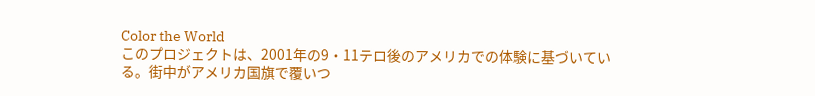Color the World
このプロジェクトは、2001年の9・11テロ後のアメリカでの体験に基づいている。街中がアメリカ国旗で覆いつ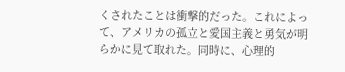くされたことは衝撃的だった。これによって、アメリカの孤立と愛国主義と勇気が明らかに見て取れた。同時に、心理的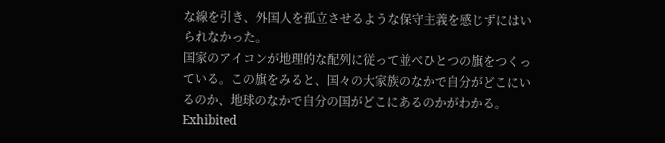な線を引き、外国人を孤立させるような保守主義を感じずにはいられなかった。
国家のアイコンが地理的な配列に従って並べひとつの旗をつくっている。この旗をみると、国々の大家族のなかで自分がどこにいるのか、地球のなかで自分の国がどこにあるのかがわかる。
Exhibited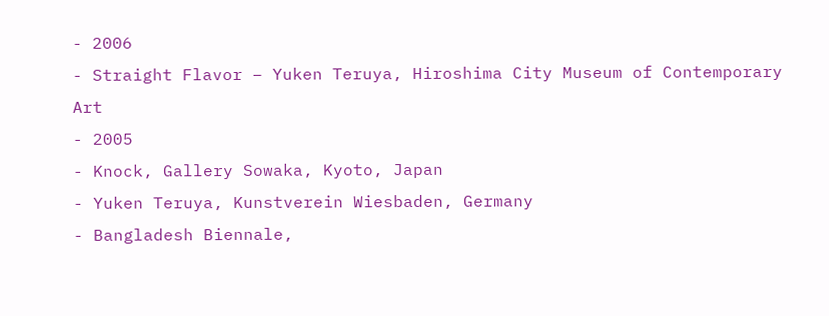- 2006
- Straight Flavor – Yuken Teruya, Hiroshima City Museum of Contemporary Art
- 2005
- Knock, Gallery Sowaka, Kyoto, Japan
- Yuken Teruya, Kunstverein Wiesbaden, Germany
- Bangladesh Biennale,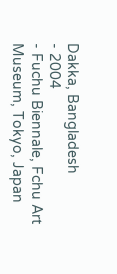Dakka, Bangladesh
- 2004
- Fuchu Biennale, Fchu Art Museum, Tokyo, Japan